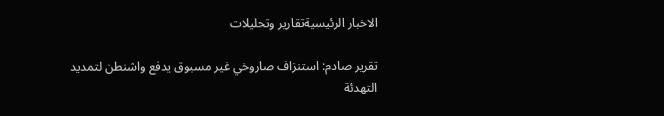الاخبار الرئيسيةتقارير وتحليلات

تقرير صادم: استنزاف صاروخي غير مسبوق يدفع واشنطن لتمديد التهدئة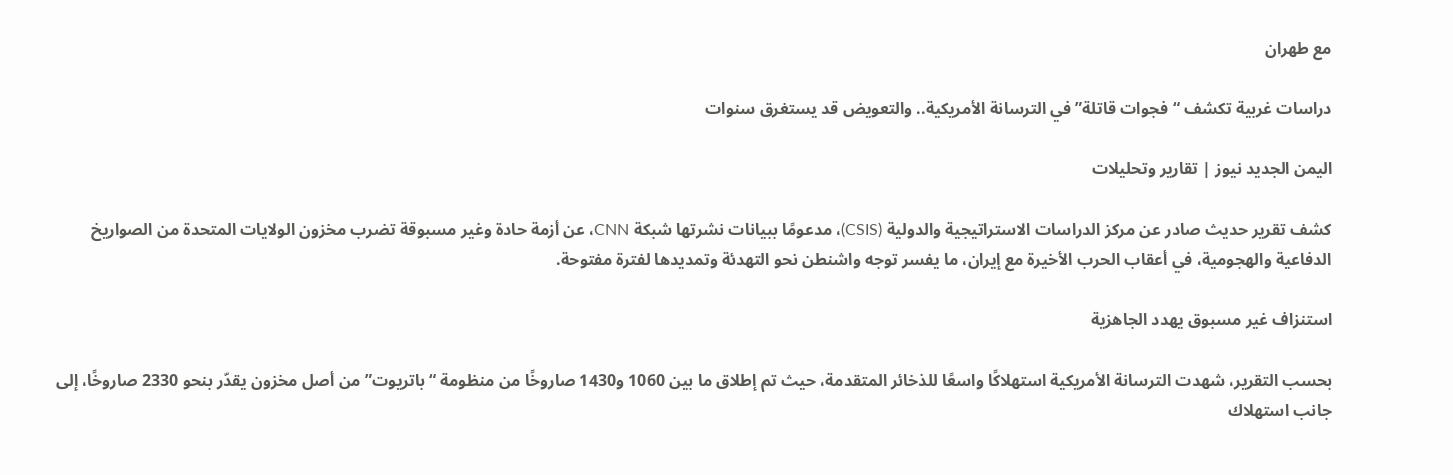مع طهران

دراسات غربية تكشف “فجوات قاتلة” في الترسانة الأمريكية.. والتعويض قد يستغرق سنوات

اليمن الجديد نيوز | تقارير وتحليلات

كشف تقرير حديث صادر عن مركز الدراسات الاستراتيجية والدولية (CSIS)، مدعومًا ببيانات نشرتها شبكة CNN، عن أزمة حادة وغير مسبوقة تضرب مخزون الولايات المتحدة من الصواريخ الدفاعية والهجومية، في أعقاب الحرب الأخيرة مع إيران، ما يفسر توجه واشنطن نحو التهدئة وتمديدها لفترة مفتوحة.

استنزاف غير مسبوق يهدد الجاهزية

بحسب التقرير، شهدت الترسانة الأمريكية استهلاكًا واسعًا للذخائر المتقدمة، حيث تم إطلاق ما بين 1060 و1430 صاروخًا من منظومة “باتريوت” من أصل مخزون يقدّر بنحو 2330 صاروخًا، إلى جانب استهلاك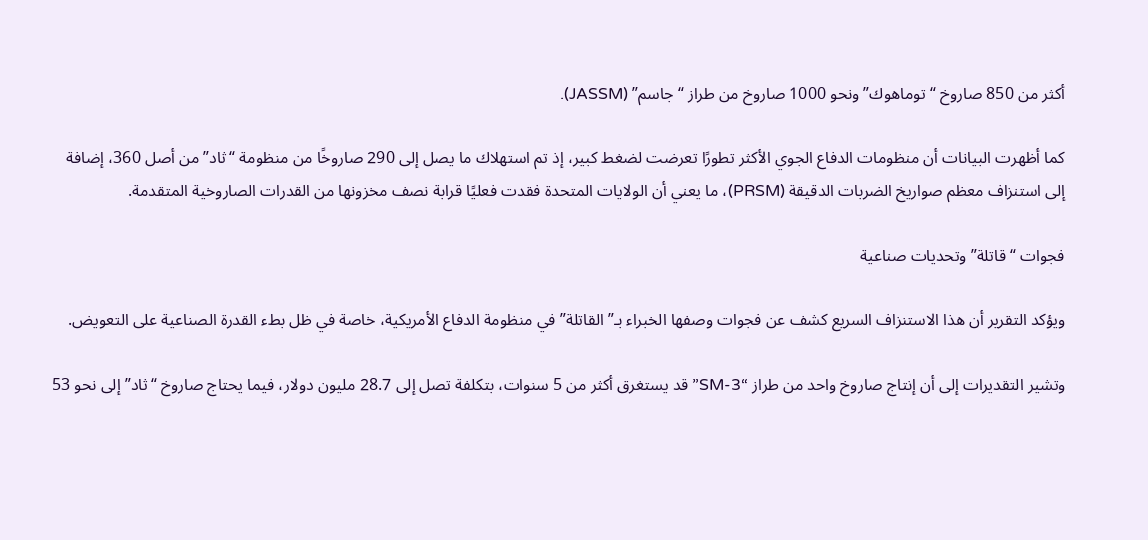أكثر من 850 صاروخ “توماهوك” ونحو 1000 صاروخ من طراز “جاسم” (JASSM).

كما أظهرت البيانات أن منظومات الدفاع الجوي الأكثر تطورًا تعرضت لضغط كبير، إذ تم استهلاك ما يصل إلى 290 صاروخًا من منظومة “ثاد” من أصل 360، إضافة إلى استنزاف معظم صواريخ الضربات الدقيقة (PRSM)، ما يعني أن الولايات المتحدة فقدت فعليًا قرابة نصف مخزونها من القدرات الصاروخية المتقدمة.

فجوات “قاتلة” وتحديات صناعية

ويؤكد التقرير أن هذا الاستنزاف السريع كشف عن فجوات وصفها الخبراء بـ”القاتلة” في منظومة الدفاع الأمريكية، خاصة في ظل بطء القدرة الصناعية على التعويض.

وتشير التقديرات إلى أن إنتاج صاروخ واحد من طراز “SM-3” قد يستغرق أكثر من 5 سنوات، بتكلفة تصل إلى 28.7 مليون دولار، فيما يحتاج صاروخ “ثاد” إلى نحو 53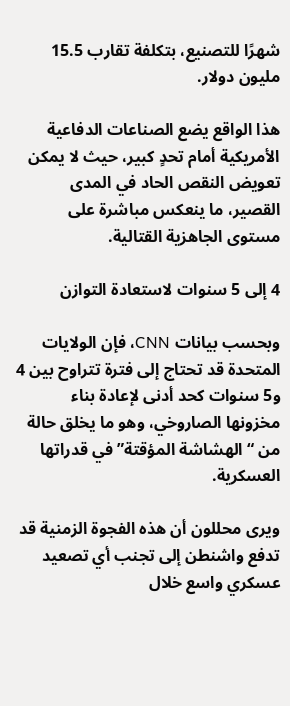شهرًا للتصنيع، بتكلفة تقارب 15.5 مليون دولار.

هذا الواقع يضع الصناعات الدفاعية الأمريكية أمام تحدٍ كبير، حيث لا يمكن تعويض النقص الحاد في المدى القصير، ما ينعكس مباشرة على مستوى الجاهزية القتالية.

4 إلى 5 سنوات لاستعادة التوازن

وبحسب بيانات CNN، فإن الولايات المتحدة قد تحتاج إلى فترة تتراوح بين 4 و5 سنوات كحد أدنى لإعادة بناء مخزونها الصاروخي، وهو ما يخلق حالة من “الهشاشة المؤقتة” في قدراتها العسكرية.

ويرى محللون أن هذه الفجوة الزمنية قد تدفع واشنطن إلى تجنب أي تصعيد عسكري واسع خلال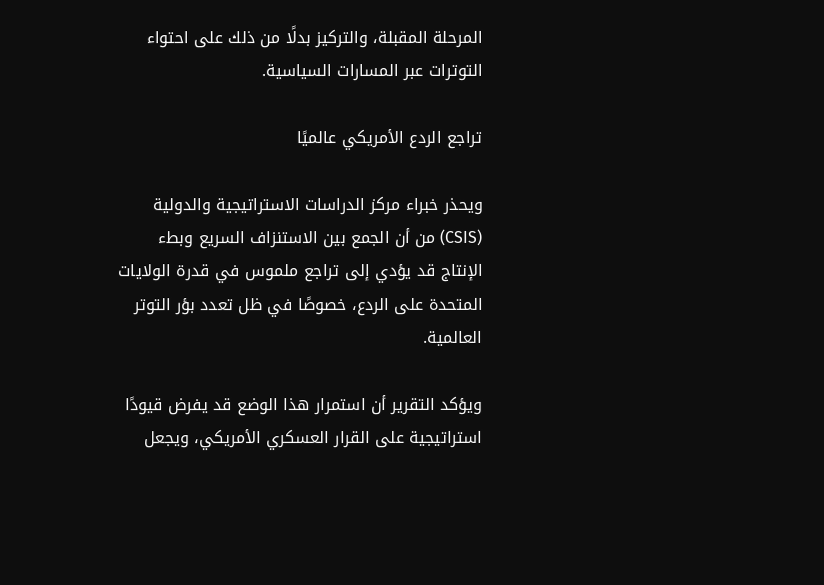المرحلة المقبلة، والتركيز بدلًا من ذلك على احتواء التوترات عبر المسارات السياسية.

تراجع الردع الأمريكي عالميًا

ويحذر خبراء مركز الدراسات الاستراتيجية والدولية (CSIS) من أن الجمع بين الاستنزاف السريع وبطء الإنتاج قد يؤدي إلى تراجع ملموس في قدرة الولايات المتحدة على الردع، خصوصًا في ظل تعدد بؤر التوتر العالمية.

ويؤكد التقرير أن استمرار هذا الوضع قد يفرض قيودًا استراتيجية على القرار العسكري الأمريكي، ويجعل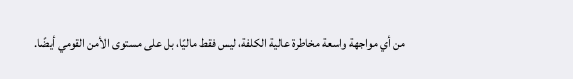من أي مواجهة واسعة مخاطرة عالية الكلفة، ليس فقط ماليًا، بل على مستوى الأمن القومي أيضًا.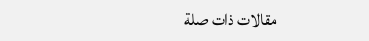مقالات ذات صلة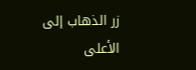زر الذهاب إلى الأعلى